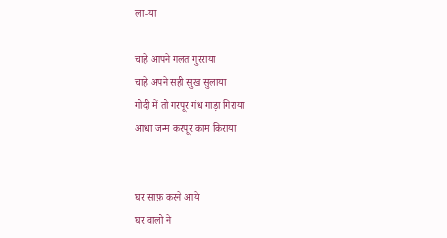ला-या

चाहे आपने गलत गुरराया
चाहे अपने सही सुख सुलाया
गोदी में तो गरपूर गंध गाड़ा गिराया
आधा जन्म करपूर काम किराया


घर साफ़ करने आये
घर वालो ने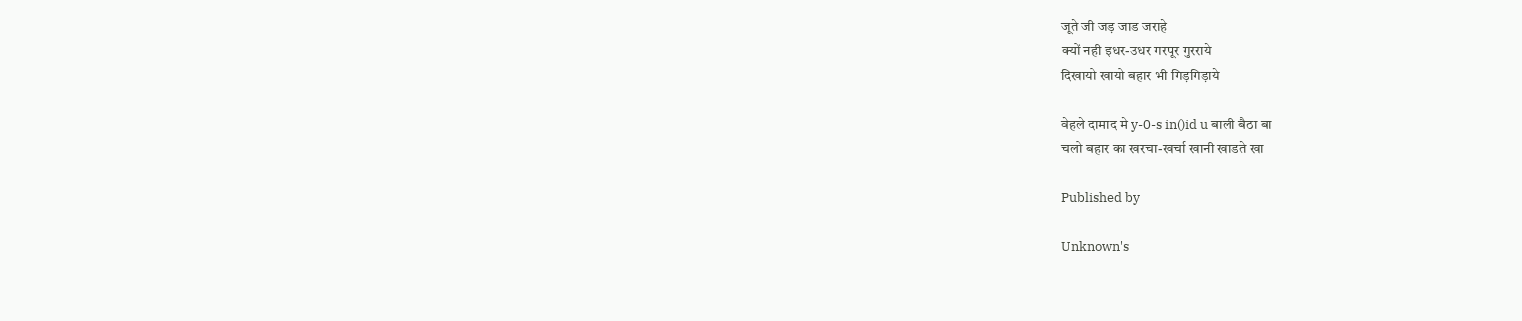जूते जी जड़ जाड जराहे
क्यों नही इधर-उधर गरपूर गुरराये
दिखायो खायो बहार भी गिड़गिड़ाये

वेहले दामाद मे y-0-s in()id u बाली बैठा बा
चलो बहार का खरचा-खर्चा खानी खाडते खा

Published by

Unknown's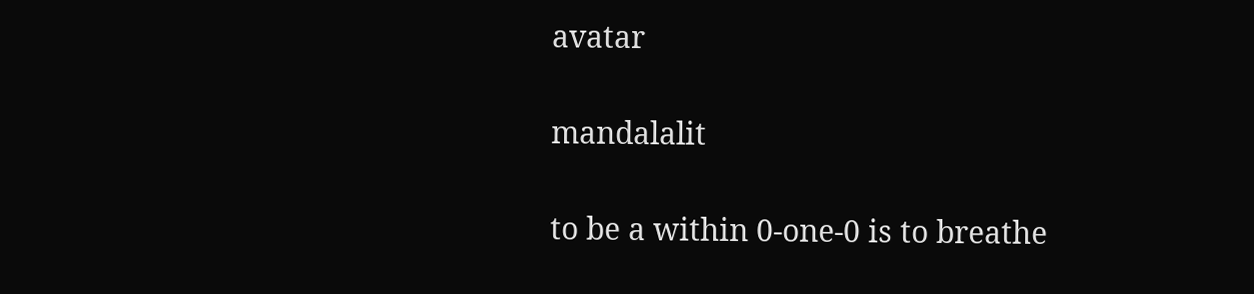avatar

mandalalit

to be a within 0-one-0 is to breathe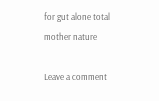for gut alone total mother nature

Leave a comment